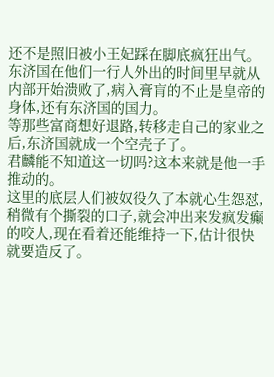还不是照旧被小王妃踩在脚底疯狂出气。
东济国在他们一行人外出的时间里早就从内部开始溃败了,病入膏肓的不止是皇帝的身体,还有东济国的国力。
等那些富商想好退路,转移走自己的家业之后,东济国就成一个空壳子了。
君麟能不知道这一切吗?这本来就是他一手推动的。
这里的底层人们被奴役久了本就心生怨怼,稍微有个撕裂的口子,就会冲出来发疯发癫的咬人,现在看着还能维持一下,估计很快就要造反了。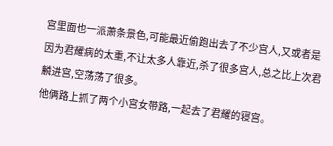宫里面也一派萧条景色,可能最近偷跑出去了不少宫人,又或者是因为君耀病的太重,不让太多人靠近,杀了很多宫人,总之比上次君麟进宫,空荡荡了很多。
他俩路上抓了两个小宫女带路,一起去了君耀的寝宫。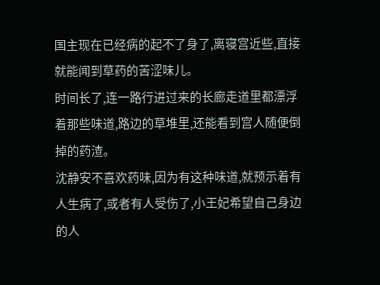国主现在已经病的起不了身了,离寝宫近些,直接就能闻到草药的苦涩味儿。
时间长了,连一路行进过来的长廊走道里都漂浮着那些味道,路边的草堆里,还能看到宫人随便倒掉的药渣。
沈静安不喜欢药味,因为有这种味道,就预示着有人生病了,或者有人受伤了,小王妃希望自己身边的人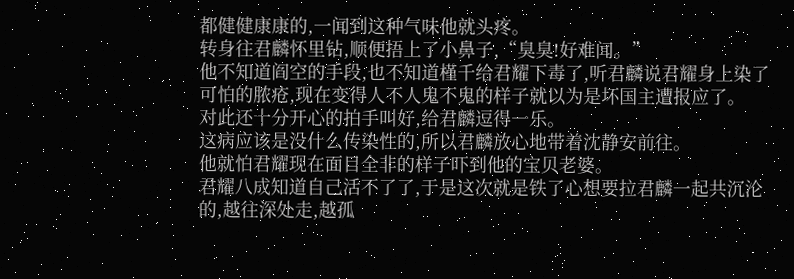都健健康康的,一闻到这种气味他就头疼。
转身往君麟怀里钻,顺便捂上了小鼻子,“臭臭!好难闻。”
他不知道阎空的手段,也不知道槿千给君耀下毒了,听君麟说君耀身上染了可怕的脓疮,现在变得人不人鬼不鬼的样子就以为是坏国主遭报应了。
对此还十分开心的拍手叫好,给君麟逗得一乐。
这病应该是没什么传染性的,所以君麟放心地带着沈静安前往。
他就怕君耀现在面目全非的样子吓到他的宝贝老婆。
君耀八成知道自己活不了了,于是这次就是铁了心想要拉君麟一起共沉沦的,越往深处走,越孤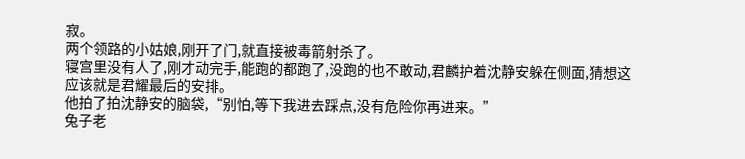寂。
两个领路的小姑娘,刚开了门,就直接被毒箭射杀了。
寝宫里没有人了,刚才动完手,能跑的都跑了,没跑的也不敢动,君麟护着沈静安躲在侧面,猜想这应该就是君耀最后的安排。
他拍了拍沈静安的脑袋,“别怕,等下我进去踩点,没有危险你再进来。”
兔子老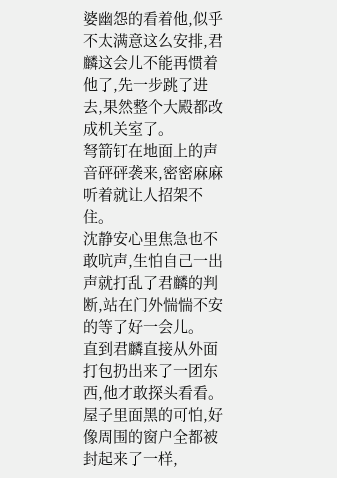婆幽怨的看着他,似乎不太满意这么安排,君麟这会儿不能再惯着他了,先一步跳了进去,果然整个大殿都改成机关室了。
弩箭钉在地面上的声音砰砰袭来,密密麻麻听着就让人招架不住。
沈静安心里焦急也不敢吭声,生怕自己一出声就打乱了君麟的判断,站在门外惴惴不安的等了好一会儿。
直到君麟直接从外面打包扔出来了一团东西,他才敢探头看看。
屋子里面黑的可怕,好像周围的窗户全都被封起来了一样,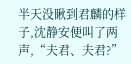半天没瞅到君麟的样子,沈静安便叫了两声,“夫君、夫君?”